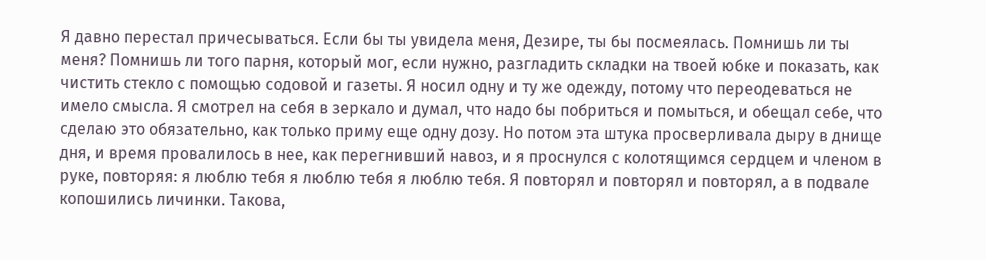Я давно перестал причесываться. Если бы ты увидела меня, Дезире, ты бы посмеялась. Помнишь ли ты меня? Помнишь ли того парня, который мог, если нужно, разгладить складки на твоей юбке и показать, как чистить стекло с помощью содовой и газеты. Я носил одну и ту же одежду, потому что переодеваться не имело смысла. Я смотрел на себя в зеркало и думал, что надо бы побриться и помыться, и обещал себе, что сделаю это обязательно, как только приму еще одну дозу. Но потом эта штука просверливала дыру в днище дня, и время провалилось в нее, как перегнивший навоз, и я проснулся с колотящимся сердцем и членом в руке, повторяя: я люблю тебя я люблю тебя я люблю тебя. Я повторял и повторял и повторял, а в подвале копошились личинки. Такова,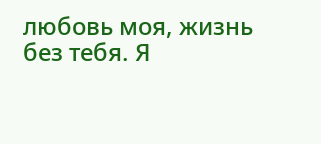любовь моя, жизнь без тебя. Я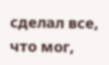сделал все, что мог,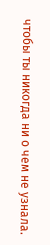чтобы ты никогда ни о чем не узнала.